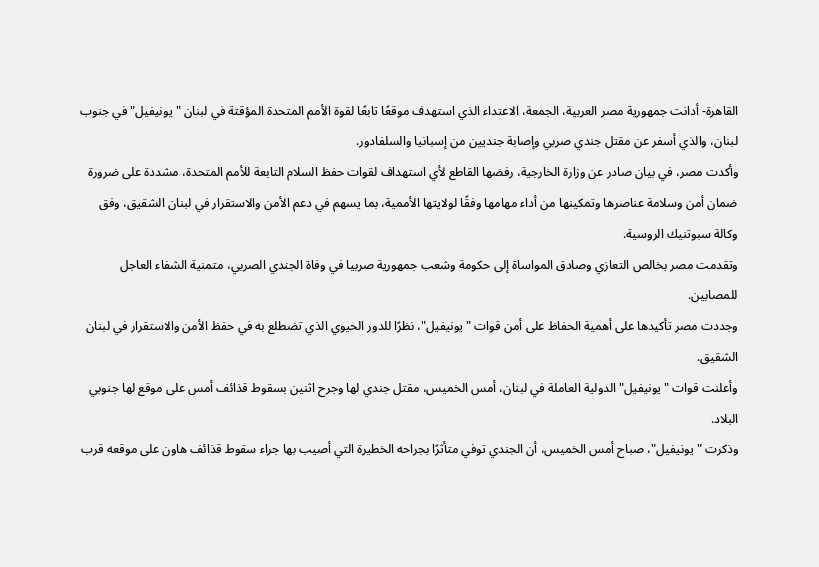القاهرة- أدانت جمهورية مصر العربية، الجمعة، الاعتداء الذي استهدف موقعًا تابعًا لقوة الأمم المتحدة المؤقتة في لبنان "يونيفيل" في جنوب لبنان، والذي أسفر عن مقتل جندي صربي وإصابة جنديين من إسبانيا والسلفادور.
وأكدت مصر، في بيان صادر عن وزارة الخارجية، رفضها القاطع لأي استهداف لقوات حفظ السلام التابعة للأمم المتحدة، مشددة على ضرورة ضمان أمن وسلامة عناصرها وتمكينها من أداء مهامها وفقًا لولايتها الأممية، بما يسهم في دعم الأمن والاستقرار في لبنان الشقيق، وفق وكالة سبوتنيك الروسية.
وتقدمت مصر بخالص التعازي وصادق المواساة إلى حكومة وشعب جمهورية صربيا في وفاة الجندي الصربي، متمنية الشفاء العاجل للمصابين.
وجددت مصر تأكيدها على أهمية الحفاظ على أمن قوات "يونيفيل"، نظرًا للدور الحيوي الذي تضطلع به في حفظ الأمن والاستقرار في لبنان الشقيق.
وأعلنت قوات "يونيفيل" الدولية العاملة في لبنان، أمس الخميس، مقتل جندي لها وجرح اثنين بسقوط قذائف أمس على موقع لها جنوبي البلاد.
وذكرت "يونيفيل"، صباح أمس الخميس، أن الجندي توفي متأثرًا بجراحه الخطيرة التي أصيب بها جراء سقوط قذائف هاون على موقعه قرب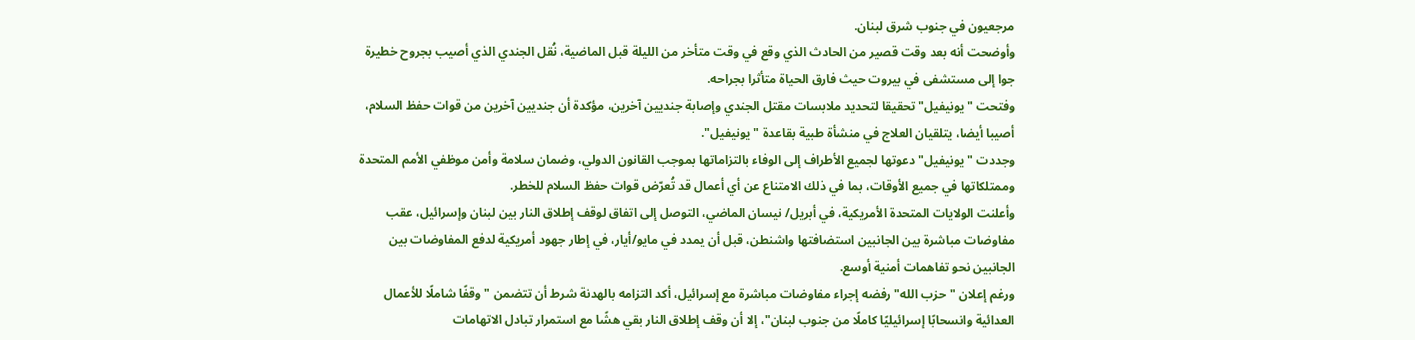مرجعيون في جنوب شرق لبنان.
وأوضحت أنه بعد وقت قصير من الحادث الذي وقع في وقت متأخر من الليلة قبل الماضية، نُقل الجندي الذي أصيب بجروح خطيرة جوا إلى مستشفى في بيروت حيث فارق الحياة متأثرا بجراحه.
وفتحت "يونيفيل" تحقيقا لتحديد ملابسات مقتل الجندي وإصابة جنديين آخرين، مؤكدة أن جنديين آخرين من قوات حفظ السلام، أصيبا أيضا، يتلقيان العلاج في منشأة طبية بقاعدة "يونيفيل".
وجددت "يونيفيل" دعوتها لجميع الأطراف إلى الوفاء بالتزاماتها بموجب القانون الدولي، وضمان سلامة وأمن موظفي الأمم المتحدة وممتلكاتها في جميع الأوقات، بما في ذلك الامتناع عن أي أعمال قد تُعرّض قوات حفظ السلام للخطر.
وأعلنت الولايات المتحدة الأمريكية، في أبريل/ نيسان الماضي، التوصل إلى اتفاق لوقف إطلاق النار بين لبنان وإسرائيل، عقب مفاوضات مباشرة بين الجانبين استضافتها واشنطن، قبل أن يمدد في مايو/أيار، في إطار جهود أمريكية لدفع المفاوضات بين الجانبين نحو تفاهمات أمنية أوسع.
ورغم إعلان "حزب الله" رفضه إجراء مفاوضات مباشرة مع إسرائيل، أكد التزامه بالهدنة شرط أن تتضمن "وقفًا شاملًا للأعمال العدائية وانسحابًا إسرائيليًا كاملًا من جنوب لبنان"، إلا أن وقف إطلاق النار بقي هشًا مع استمرار تبادل الاتهامات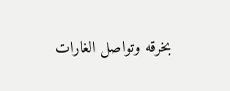بخرقه وتواصل الغارات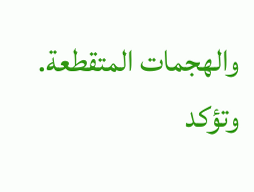والهجمات المتقطعة.
وتؤكد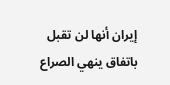إيران أنها لن تقبل باتفاق ينهي الصراع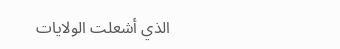الذي أشعلت الولايات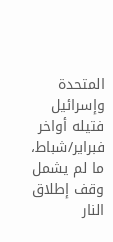المتحدة وإسرائيل فتيله أواخر فبراير/شباط، ما لم يشمل وقف إطلاق النار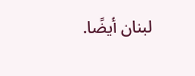لبنان أيضًا.